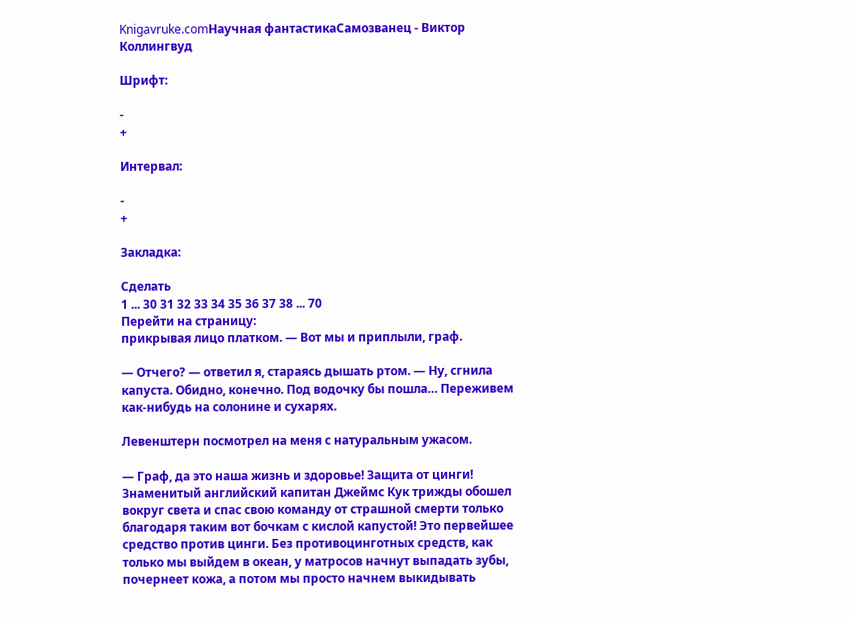Knigavruke.comНаучная фантастикаСамозванец - Виктор Коллингвуд

Шрифт:

-
+

Интервал:

-
+

Закладка:

Сделать
1 ... 30 31 32 33 34 35 36 37 38 ... 70
Перейти на страницу:
прикрывая лицо платком. — Вот мы и приплыли, граф.

— Отчего? — ответил я, стараясь дышать ртом. — Ну, сгнила капуста. Обидно, конечно. Под водочку бы пошла… Переживем как-нибудь на солонине и сухарях.

Левенштерн посмотрел на меня с натуральным ужасом.

— Граф, да это наша жизнь и здоровье! Защита от цинги! Знаменитый английский капитан Джеймс Кук трижды обошел вокруг света и спас свою команду от страшной смерти только благодаря таким вот бочкам с кислой капустой! Это первейшее средство против цинги. Без противоцинготных средств, как только мы выйдем в океан, у матросов начнут выпадать зубы, почернеет кожа, а потом мы просто начнем выкидывать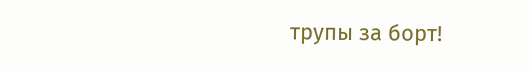трупы за борт!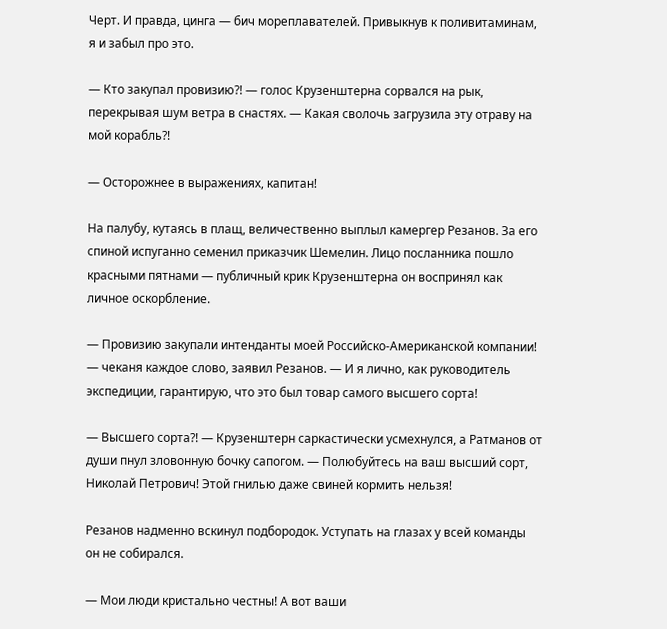Черт. И правда, цинга — бич мореплавателей. Привыкнув к поливитаминам, я и забыл про это.

— Кто закупал провизию⁈ — голос Крузенштерна сорвался на рык, перекрывая шум ветра в снастях. — Какая сволочь загрузила эту отраву на мой корабль⁈

— Осторожнее в выражениях, капитан!

На палубу, кутаясь в плащ, величественно выплыл камергер Резанов. За его спиной испуганно семенил приказчик Шемелин. Лицо посланника пошло красными пятнами — публичный крик Крузенштерна он воспринял как личное оскорбление.

— Провизию закупали интенданты моей Российско-Американской компании! — чеканя каждое слово, заявил Резанов. — И я лично, как руководитель экспедиции, гарантирую, что это был товар самого высшего сорта!

— Высшего сорта⁈ — Крузенштерн саркастически усмехнулся, а Ратманов от души пнул зловонную бочку сапогом. — Полюбуйтесь на ваш высший сорт, Николай Петрович! Этой гнилью даже свиней кормить нельзя!

Резанов надменно вскинул подбородок. Уступать на глазах у всей команды он не собирался.

— Мои люди кристально честны! А вот ваши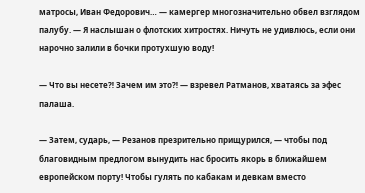матросы, Иван Федорович… — камергер многозначительно обвел взглядом палубу. — Я наслышан о флотских хитростях. Ничуть не удивлюсь, если они нарочно залили в бочки протухшую воду!

— Что вы несете⁈ Зачем им это⁈ — взревел Ратманов, хватаясь за эфес палаша.

— Затем, сударь, — Резанов презрительно прищурился, — чтобы под благовидным предлогом вынудить нас бросить якорь в ближайшем европейском порту! Чтобы гулять по кабакам и девкам вместо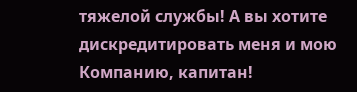тяжелой службы! А вы хотите дискредитировать меня и мою Компанию, капитан!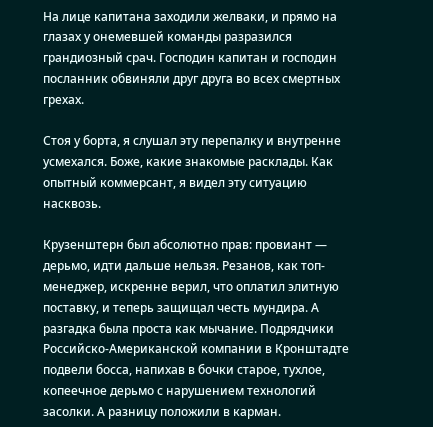На лице капитана заходили желваки, и прямо на глазах у онемевшей команды разразился грандиозный срач. Господин капитан и господин посланник обвиняли друг друга во всех смертных грехах.

Стоя у борта, я слушал эту перепалку и внутренне усмехался. Боже, какие знакомые расклады. Как опытный коммерсант, я видел эту ситуацию насквозь.

Крузенштерн был абсолютно прав: провиант — дерьмо, идти дальше нельзя. Резанов, как топ-менеджер, искренне верил, что оплатил элитную поставку, и теперь защищал честь мундира. А разгадка была проста как мычание. Подрядчики Российско-Американской компании в Кронштадте подвели босса, напихав в бочки старое, тухлое, копеечное дерьмо с нарушением технологий засолки. А разницу положили в карман.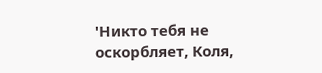'Никто тебя не оскорбляет, Коля,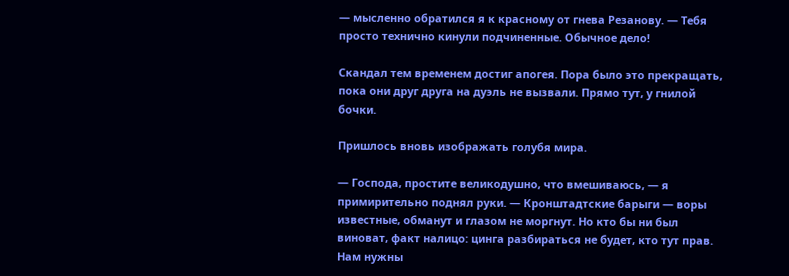— мысленно обратился я к красному от гнева Резанову. — Тебя просто технично кинули подчиненные. Обычное дело!

Скандал тем временем достиг апогея. Пора было это прекращать, пока они друг друга на дуэль не вызвали. Прямо тут, у гнилой бочки.

Пришлось вновь изображать голубя мира.

— Господа, простите великодушно, что вмешиваюсь, — я примирительно поднял руки. — Кронштадтские барыги — воры известные, обманут и глазом не моргнут. Но кто бы ни был виноват, факт налицо: цинга разбираться не будет, кто тут прав. Нам нужны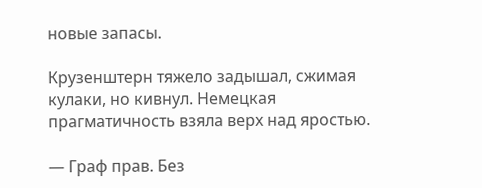новые запасы.

Крузенштерн тяжело задышал, сжимая кулаки, но кивнул. Немецкая прагматичность взяла верх над яростью.

— Граф прав. Без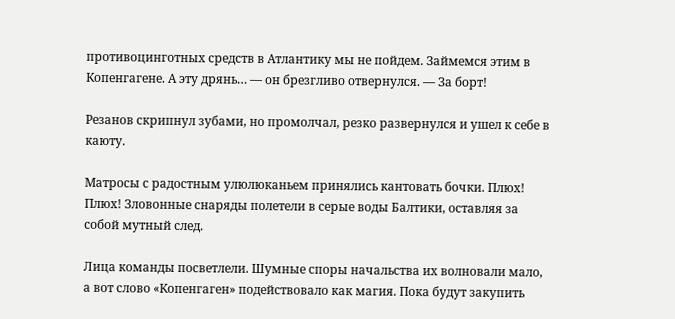противоцинготных средств в Атлантику мы не пойдем. Займемся этим в Копенгагене. А эту дрянь… — он брезгливо отвернулся. — За борт!

Резанов скрипнул зубами, но промолчал, резко развернулся и ушел к себе в каюту.

Матросы с радостным улюлюканьем принялись кантовать бочки. Плюх! Плюх! Зловонные снаряды полетели в серые воды Балтики, оставляя за собой мутный след.

Лица команды посветлели. Шумные споры начальства их волновали мало, а вот слово «Копенгаген» подействовало как магия. Пока будут закупить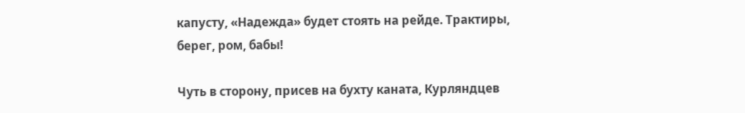капусту, «Надежда» будет стоять на рейде. Трактиры, берег, ром, бабы!

Чуть в сторону, присев на бухту каната, Курляндцев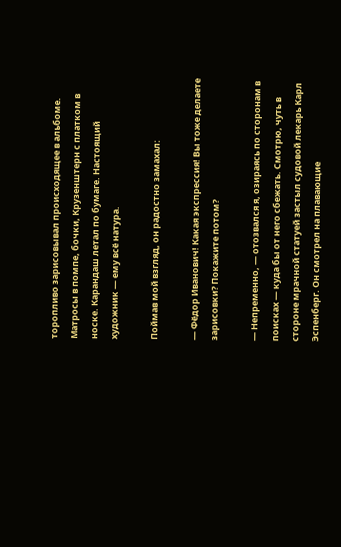торопливо зарисовывал происходящее в альбоме. Матросы в помпе, бочки, Крузенштерн с платком в носке. Карандаш летал по бумаге. Настоящий художник — ему всё натура.

Поймав мой взгляд, он радостно замахал:

— Фёдор Иванович! Какая экспрессия! Вы тоже делаете зарисовки? Покажите потом?

— Непременно, — отозвался я, озираясь по сторонам в поисках — куда бы от него сбежать. Смотрю, чуть в стороне мрачной статуей застыл судовой лекарь Карл Эспенберг. Он смотрел на плавающие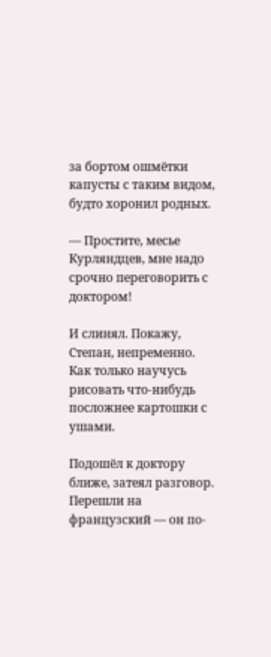за бортом ошмётки капусты с таким видом, будто хоронил родных.

— Простите, месье Курляндцев, мне надо срочно переговорить с доктором!

И слинял. Покажу, Степан, непременно. Как только научусь рисовать что-нибудь посложнее картошки с ушами.

Подошёл к доктору ближе, затеял разговор. Перешли на французский — он по-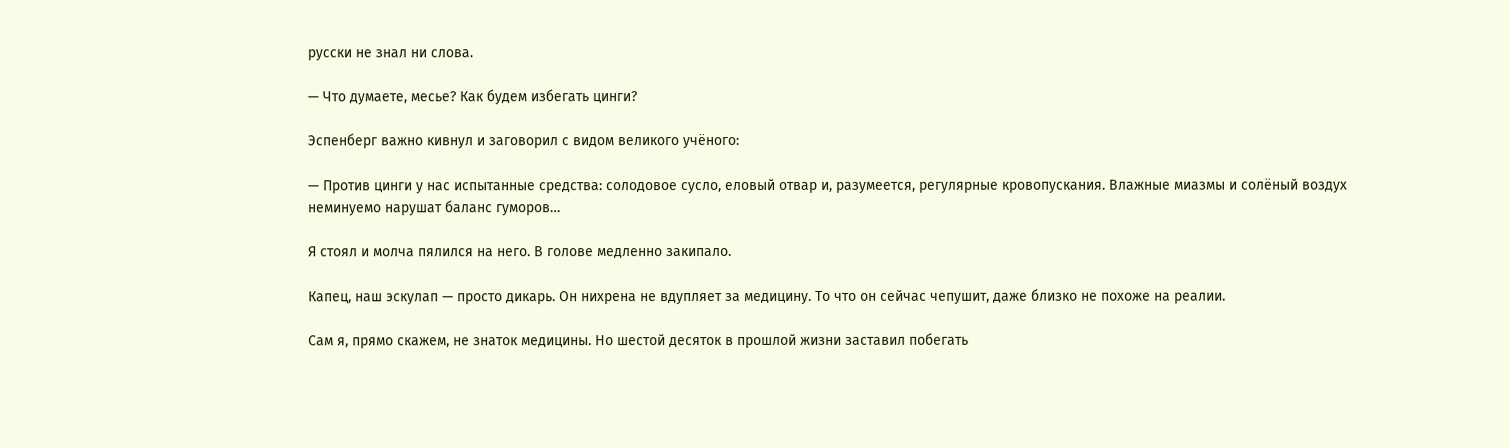русски не знал ни слова.

— Что думаете, месье? Как будем избегать цинги?

Эспенберг важно кивнул и заговорил с видом великого учёного:

— Против цинги у нас испытанные средства: солодовое сусло, еловый отвар и, разумеется, регулярные кровопускания. Влажные миазмы и солёный воздух неминуемо нарушат баланс гуморов…

Я стоял и молча пялился на него. В голове медленно закипало.

Капец, наш эскулап — просто дикарь. Он нихрена не вдупляет за медицину. То что он сейчас чепушит, даже близко не похоже на реалии.

Сам я, прямо скажем, не знаток медицины. Но шестой десяток в прошлой жизни заставил побегать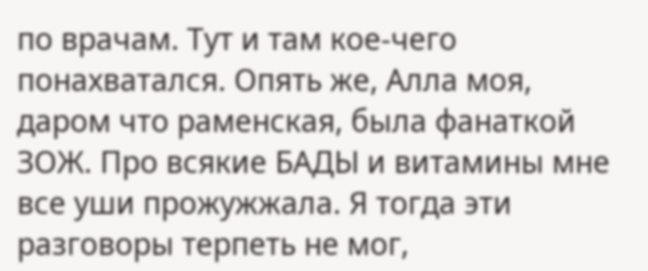по врачам. Тут и там кое-чего понахватался. Опять же, Алла моя, даром что раменская, была фанаткой ЗОЖ. Про всякие БАДЫ и витамины мне все уши прожужжала. Я тогда эти разговоры терпеть не мог,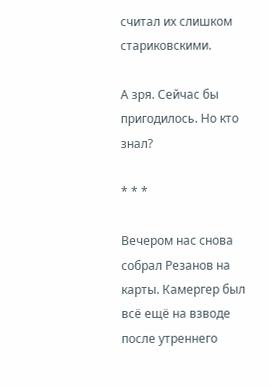считал их слишком стариковскими.

А зря. Сейчас бы пригодилось. Но кто знал?

* * *

Вечером нас снова собрал Резанов на карты. Камергер был всё ещё на взводе после утреннего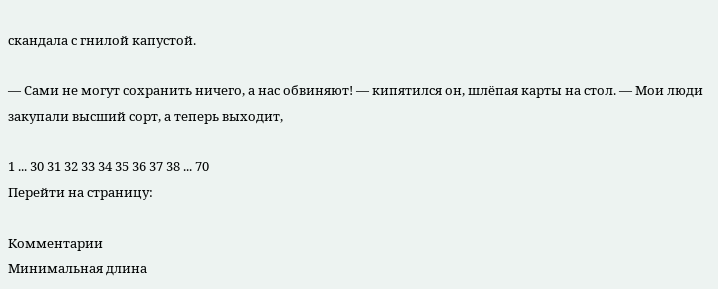скандала с гнилой капустой.

— Сами не могут сохранить ничего, а нас обвиняют! — кипятился он, шлёпая карты на стол. — Мои люди закупали высший сорт, а теперь выходит,

1 ... 30 31 32 33 34 35 36 37 38 ... 70
Перейти на страницу:

Комментарии
Минимальная длина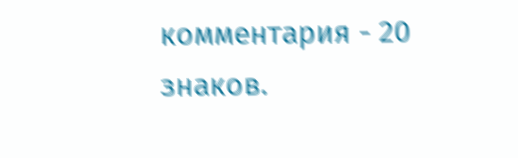комментария - 20 знаков.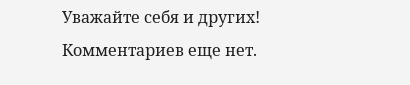Уважайте себя и других!
Комментариев еще нет.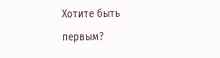Хотите быть первым?